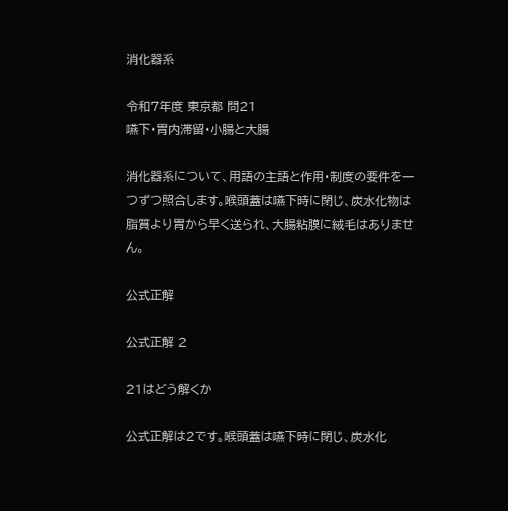消化器系

令和7年度 東京都 問21
嚥下・胃内滞留・小腸と大腸

消化器系について、用語の主語と作用・制度の要件を一つずつ照合します。喉頭蓋は嚥下時に閉じ、炭水化物は脂質より胃から早く送られ、大腸粘膜に絨毛はありません。

公式正解

公式正解 2

21はどう解くか

公式正解は2です。喉頭蓋は嚥下時に閉じ、炭水化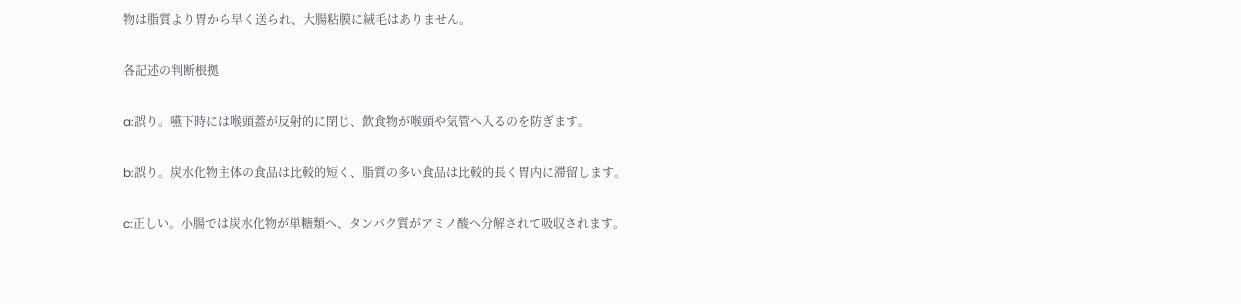物は脂質より胃から早く送られ、大腸粘膜に絨毛はありません。

各記述の判断根拠

a:誤り。嚥下時には喉頭蓋が反射的に閉じ、飲食物が喉頭や気管へ入るのを防ぎます。

b:誤り。炭水化物主体の食品は比較的短く、脂質の多い食品は比較的長く胃内に滞留します。

c:正しい。小腸では炭水化物が単糖類へ、タンパク質がアミノ酸へ分解されて吸収されます。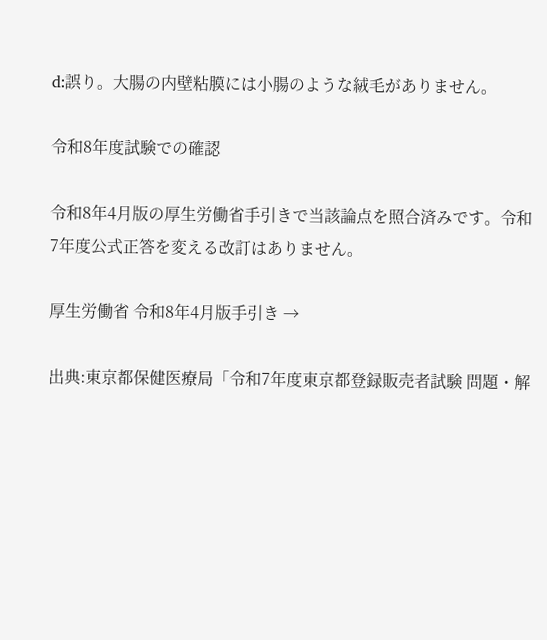d:誤り。大腸の内壁粘膜には小腸のような絨毛がありません。

令和8年度試験での確認

令和8年4月版の厚生労働省手引きで当該論点を照合済みです。令和7年度公式正答を変える改訂はありません。

厚生労働省 令和8年4月版手引き →

出典:東京都保健医療局「令和7年度東京都登録販売者試験 問題・解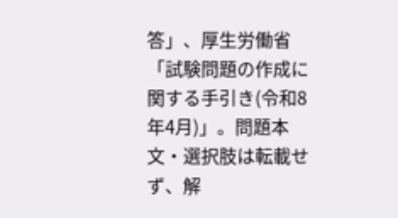答」、厚生労働省「試験問題の作成に関する手引き(令和8年4月)」。問題本文・選択肢は転載せず、解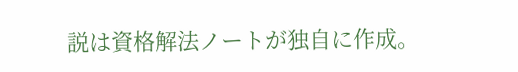説は資格解法ノートが独自に作成。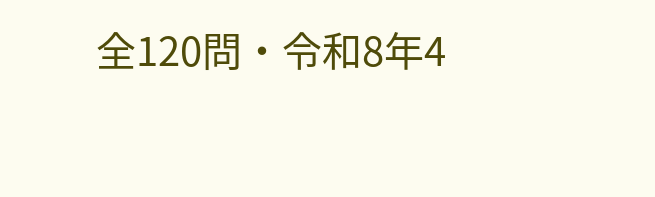全120問・令和8年4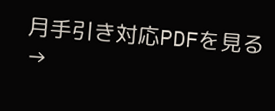月手引き対応PDFを見る →